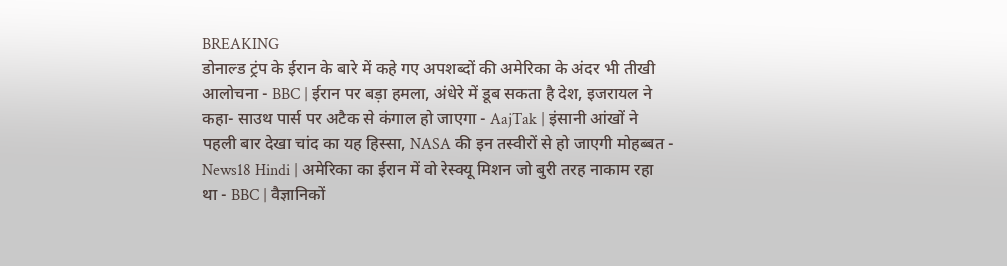BREAKING
डोनाल्ड ट्रंप के ईरान के बारे में कहे गए अपशब्दों की अमेरिका के अंदर भी तीखी आलोचना - BBC | ईरान पर बड़ा हमला, अंधेरे में डूब सकता है देश, इजरायल ने कहा- साउथ पार्स पर अटैक से कंगाल हो जाएगा - AajTak | इंसानी आंखों ने पहली बार देखा चांद का यह हिस्सा, NASA की इन तस्वीरों से हो जाएगी मोहब्बत - News18 Hindi | अमेरिका का ईरान में वो रेस्क्यू मिशन जो बुरी तरह नाकाम रहा था - BBC | वैज्ञानिकों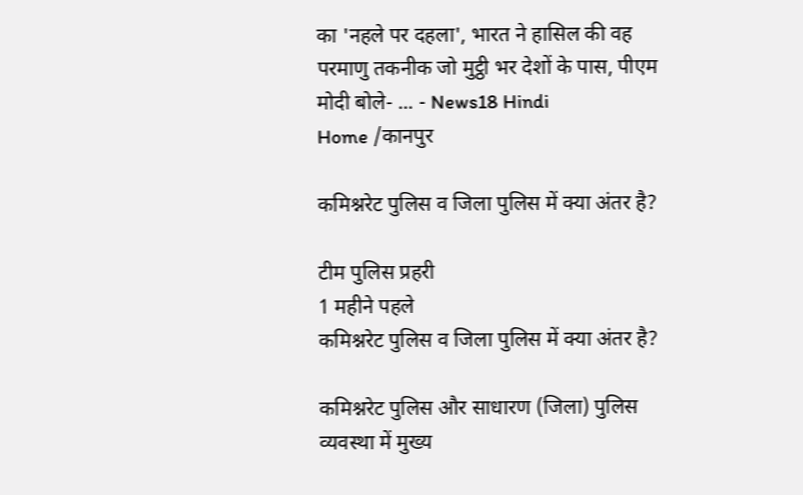का 'नहले पर दहला', भारत ने हासिल की वह परमाणु तकनीक जो मुट्ठी भर देशों के पास, पीएम मोदी बोले- ... - News18 Hindi
Home /कानपुर

कमिश्नरेट पुलिस व जिला पुलिस में क्या अंतर है?

टीम पुलिस प्रहरी
1 महीने पहले
कमिश्नरेट पुलिस व जिला पुलिस में क्या अंतर है?

कमिश्नरेट पुलिस और साधारण (जिला) पुलिस व्यवस्था में मुख्य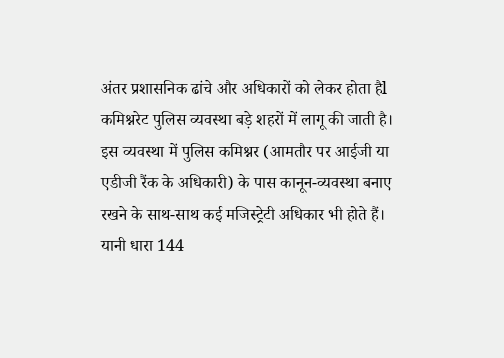अंतर प्रशासनिक ढांचे और अधिकारों को लेकर होता हैl
कमिश्नरेट पुलिस व्यवस्था बड़े शहरों में लागू की जाती है। इस व्यवस्था में पुलिस कमिश्नर (आमतौर पर आईजी या एडीजी रैंक के अधिकारी) के पास कानून-व्यवस्था बनाए रखने के साथ-साथ कई मजिस्ट्रेटी अधिकार भी होते हैं। यानी धारा 144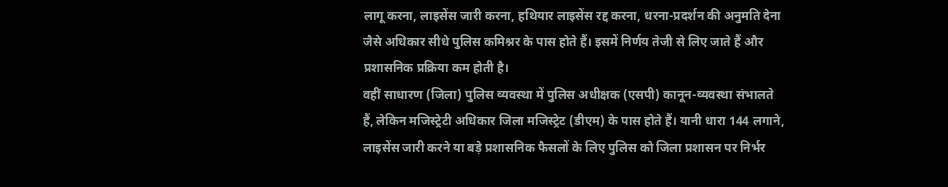लागू करना, लाइसेंस जारी करना, हथियार लाइसेंस रद्द करना, धरना-प्रदर्शन की अनुमति देना जैसे अधिकार सीधे पुलिस कमिश्नर के पास होते हैं। इसमें निर्णय तेजी से लिए जाते हैं और प्रशासनिक प्रक्रिया कम होती है।
वहीं साधारण (जिला) पुलिस व्यवस्था में पुलिस अधीक्षक (एसपी) कानून-व्यवस्था संभालते हैं, लेकिन मजिस्ट्रेटी अधिकार जिला मजिस्ट्रेट (डीएम) के पास होते हैं। यानी धारा 144 लगाने, लाइसेंस जारी करने या बड़े प्रशासनिक फैसलों के लिए पुलिस को जिला प्रशासन पर निर्भर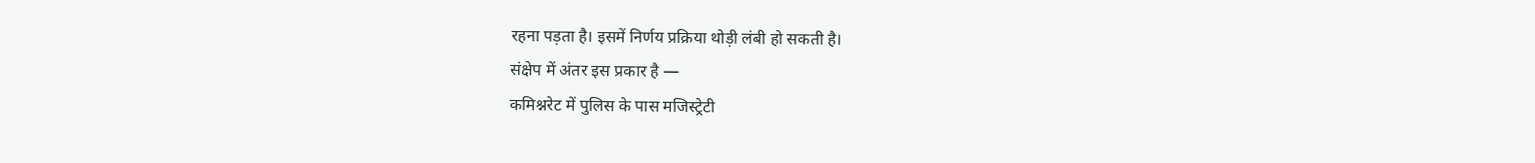रहना पड़ता है। इसमें निर्णय प्रक्रिया थोड़ी लंबी हो सकती है।
संक्षेप में अंतर इस प्रकार है —
कमिश्नरेट में पुलिस के पास मजिस्ट्रेटी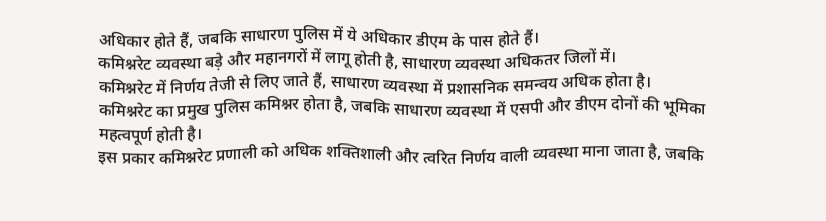अधिकार होते हैं, जबकि साधारण पुलिस में ये अधिकार डीएम के पास होते हैं।
कमिश्नरेट व्यवस्था बड़े और महानगरों में लागू होती है, साधारण व्यवस्था अधिकतर जिलों में।
कमिश्नरेट में निर्णय तेजी से लिए जाते हैं, साधारण व्यवस्था में प्रशासनिक समन्वय अधिक होता है।
कमिश्नरेट का प्रमुख पुलिस कमिश्नर होता है, जबकि साधारण व्यवस्था में एसपी और डीएम दोनों की भूमिका महत्वपूर्ण होती है।
इस प्रकार कमिश्नरेट प्रणाली को अधिक शक्तिशाली और त्वरित निर्णय वाली व्यवस्था माना जाता है, जबकि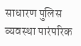साधारण पुलिस व्यवस्था पारंपरिक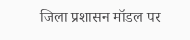जिला प्रशासन मॉडल पर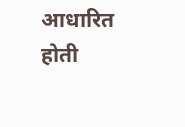आधारित होती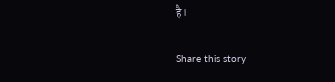है।

Share this story